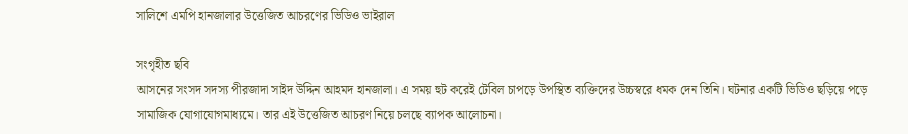সালিশে এমপি হানজালার উত্তেজিত আচরণের ভিডিও ভাইরাল

সংগৃহীত ছবি
আসনের সংসদ সদস্য পীরজাদা সাইদ উদ্দিন আহমদ হানজালা। এ সময় হুট করেই টেবিল চাপড়ে উপস্থিত ব্যক্তিদের উচ্চস্বরে ধমক দেন তিনি। ঘটনার একটি ভিডিও ছড়িয়ে পড়ে সামাজিক যোগাযোগমাধ্যমে। তার এই উত্তেজিত আচরণ নিয়ে চলছে ব্যাপক আলোচনা।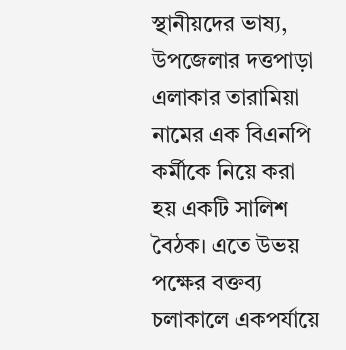স্থানীয়দের ভাষ্য, উপজেলার দত্তপাড়া এলাকার তারামিয়া নামের এক বিএনপি কর্মীকে নিয়ে করা হয় একটি সালিশ বৈঠক। এতে উভয় পক্ষের বক্তব্য চলাকালে একপর্যায়ে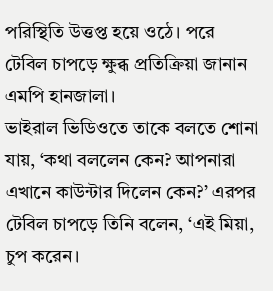পরিস্থিতি উত্তপ্ত হয়ে ওঠে। পরে টেবিল চাপড়ে ক্ষুব্ধ প্রতিক্রিয়া জানান এমপি হানজালা।
ভাইরাল ভিডিওতে তাকে বলতে শোনা যায়, ‘কথা বললেন কেন? আপনারা এখানে কাউন্টার দিলেন কেন?’ এরপর টেবিল চাপড়ে তিনি বলেন, ‘এই মিয়া, চুপ করেন।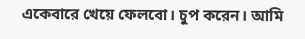একেবারে খেয়ে ফেলবো। চুপ করেন। আমি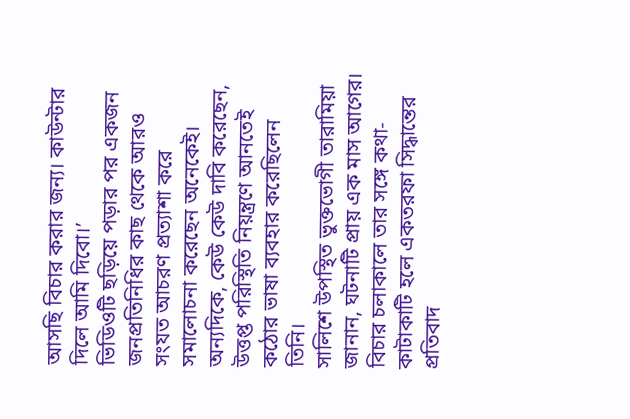আসছি বিচার করার জন্য। কাউন্টার দিলে আমি দিবো।’
ভিডিওটি ছড়িয়ে পড়ার পর একজন জনপ্রতিনিধির কাছ থেকে আরও সংযত আচরণ প্রত্যাশা করে সমালোচনা করেছেন অনেকেই। অন্যদিকে, কেউ কেউ দাবি করেছেন, উত্তপ্ত পরিস্থিতি নিয়ন্ত্রণে আনতেই কঠোর ভাষা ব্যবহার করেছিলেন তিনি।
সালিশে উপস্থিত ভুক্তভোগী তারামিয়া জানান, ঘটনাটি প্রায় এক মাস আগের। বিচার চলাকালে তার সঙ্গে কথা-কাটাকাটি হলে একতরফা সিদ্ধান্তের প্রতিবাদ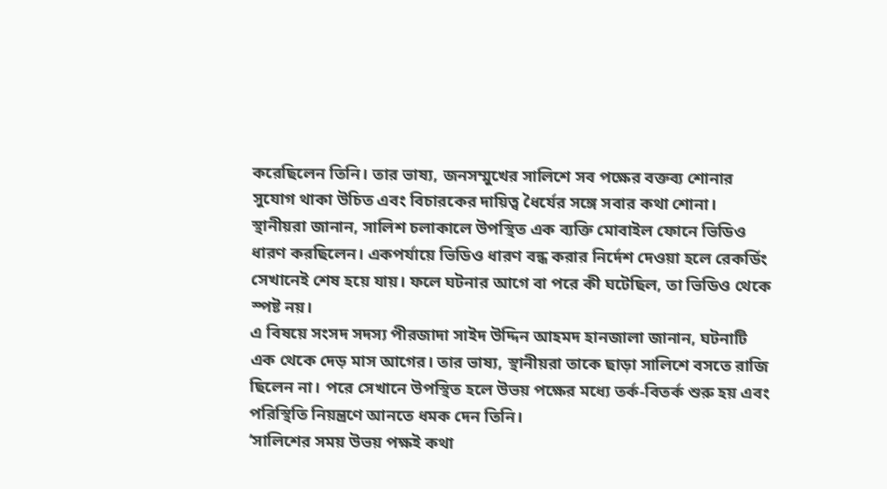করেছিলেন তিনি। তার ভাষ্য, জনসম্মুখের সালিশে সব পক্ষের বক্তব্য শোনার সুযোগ থাকা উচিত এবং বিচারকের দায়িত্ব ধৈর্যের সঙ্গে সবার কথা শোনা।
স্থানীয়রা জানান, সালিশ চলাকালে উপস্থিত এক ব্যক্তি মোবাইল ফোনে ভিডিও ধারণ করছিলেন। একপর্যায়ে ভিডিও ধারণ বন্ধ করার নির্দেশ দেওয়া হলে রেকর্ডিং সেখানেই শেষ হয়ে যায়। ফলে ঘটনার আগে বা পরে কী ঘটেছিল, তা ভিডিও থেকে স্পষ্ট নয়।
এ বিষয়ে সংসদ সদস্য পীরজাদা সাইদ উদ্দিন আহমদ হানজালা জানান, ঘটনাটি এক থেকে দেড় মাস আগের। তার ভাষ্য, স্থানীয়রা তাকে ছাড়া সালিশে বসতে রাজি ছিলেন না। পরে সেখানে উপস্থিত হলে উভয় পক্ষের মধ্যে তর্ক-বিতর্ক শুরু হয় এবং পরিস্থিতি নিয়ন্ত্রণে আনতে ধমক দেন তিনি।
‘সালিশের সময় উভয় পক্ষই কথা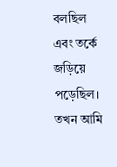বলছিল এবং তর্কে জড়িয়ে পড়েছিল। তখন আমি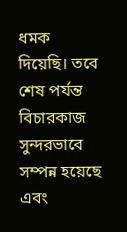ধমক দিয়েছি। তবে শেষ পর্যন্ত বিচারকাজ সুন্দরভাবে সম্পন্ন হয়েছে এবং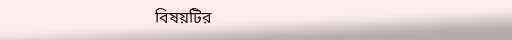বিষয়টির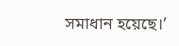সমাধান হয়েছে।’